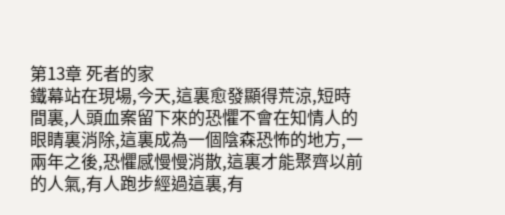第13章 死者的家
鐵幕站在現場,今天,這裏愈發顯得荒涼,短時間裏,人頭血案留下來的恐懼不會在知情人的眼睛裏消除,這裏成為一個陰森恐怖的地方,一兩年之後,恐懼感慢慢消散,這裏才能聚齊以前的人氣,有人跑步經過這裏,有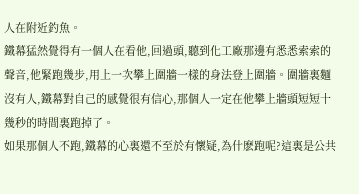人在附近釣魚。
鐵幕猛然覺得有一個人在看他,回過頭,聽到化工廠那邊有悉悉索索的聲音,他緊跑幾步,用上一次攀上圍牆一樣的身法登上圍牆。圍牆裏麵沒有人,鐵幕對自己的感覺很有信心,那個人一定在他攀上牆頭短短十幾秒的時間裏跑掉了。
如果那個人不跑,鐵幕的心裏還不至於有懷疑,為什麽跑呢?這裏是公共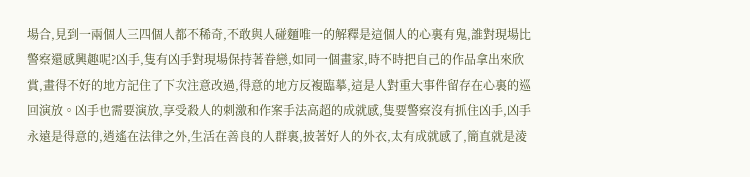場合,見到一兩個人三四個人都不稀奇,不敢與人碰麵唯一的解釋是這個人的心裏有鬼,誰對現場比警察還感興趣呢?凶手,隻有凶手對現場保持著眷戀,如同一個畫家,時不時把自己的作品拿出來欣賞,畫得不好的地方記住了下次注意改過,得意的地方反複臨摹,這是人對重大事件留存在心裏的巡回演放。凶手也需要演放,享受殺人的刺激和作案手法高超的成就感,隻要警察沒有抓住凶手,凶手永遠是得意的,逍遙在法律之外,生活在善良的人群裏,披著好人的外衣,太有成就感了,簡直就是淩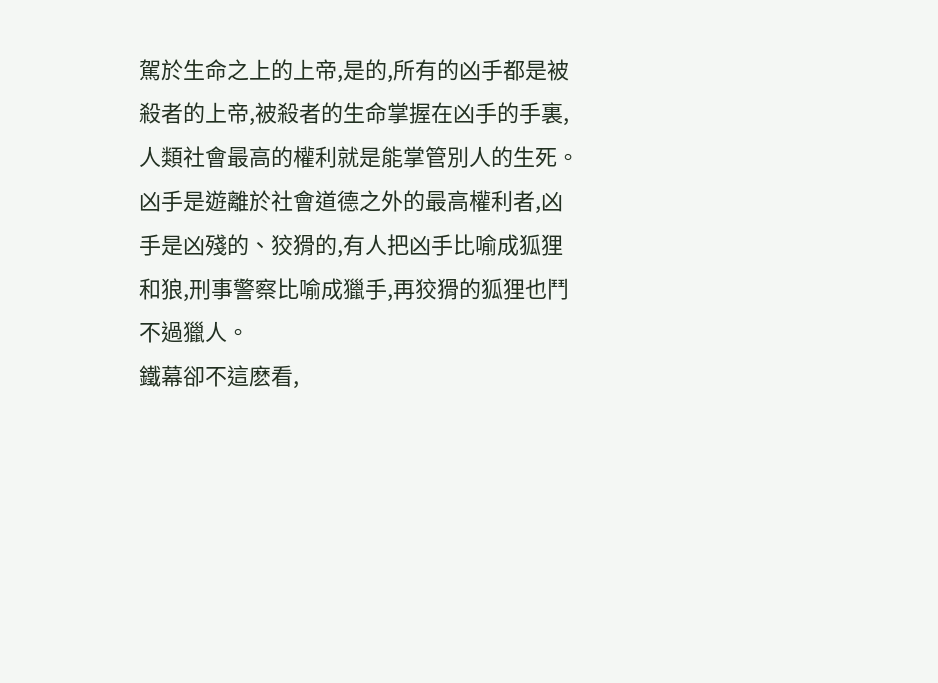駕於生命之上的上帝,是的,所有的凶手都是被殺者的上帝,被殺者的生命掌握在凶手的手裏,人類社會最高的權利就是能掌管別人的生死。
凶手是遊離於社會道德之外的最高權利者,凶手是凶殘的、狡猾的,有人把凶手比喻成狐狸和狼,刑事警察比喻成獵手,再狡猾的狐狸也鬥不過獵人。
鐵幕卻不這麽看,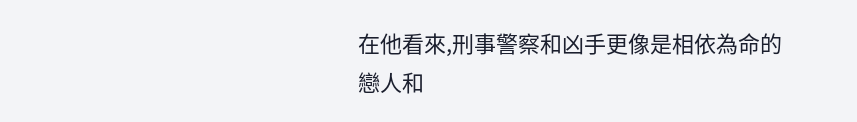在他看來,刑事警察和凶手更像是相依為命的戀人和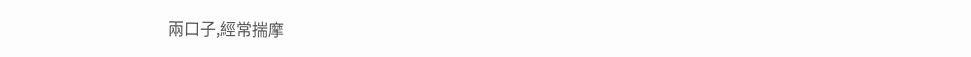兩口子,經常揣摩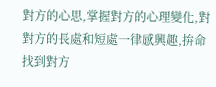對方的心思,掌握對方的心理變化,對對方的長處和短處一律感興趣,拚命找到對方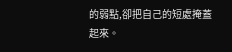的弱點,卻把自己的短處掩蓋起來。